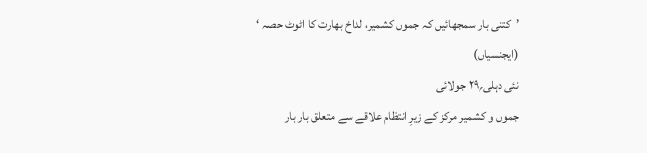’کتنی بار سمجھائیں کہ جموں کشمیر، لداخ بھارت کا اٹوٹ حصہ ‘
(ایجنسیاں)
نئی دہلی؍۲۹ جولائی
جموں و کشمیر مرکز کے زیرِ انتظام علاقے سے متعلق بار بار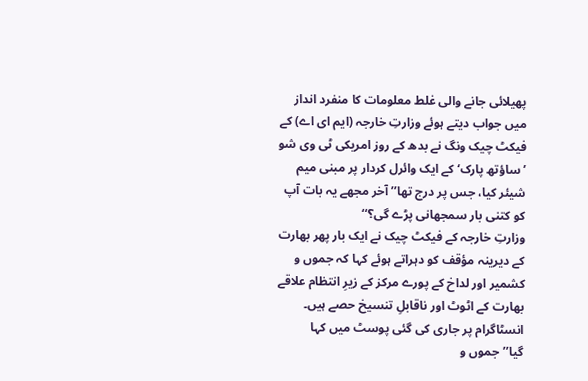پھیلائی جانے والی غلط معلومات کا منفرد انداز میں جواب دیتے ہوئے وزارتِ خارجہ (ایم ای اے) کے فیکٹ چیک ونگ نے بدھ کے روز امریکی ٹی وی شو ’ساؤتھ پارک‘ کے ایک وائرل کردار پر مبنی میم شیئر کیا، جس پر درج تھا’’آخر مجھے یہ بات آپ کو کتنی بار سمجھانی پڑے گی؟‘‘
وزارتِ خارجہ کے فیکٹ چیک نے ایک بار پھر بھارت کے دیرینہ مؤقف کو دہراتے ہوئے کہا کہ جموں و کشمیر اور لداخ کے پورے مرکز کے زیرِ انتظام علاقے بھارت کے اٹوٹ اور ناقابلِ تنسیخ حصے ہیں۔
انسٹاگرام پر جاری کی گئی پوسٹ میں کہا گیا’’جموں و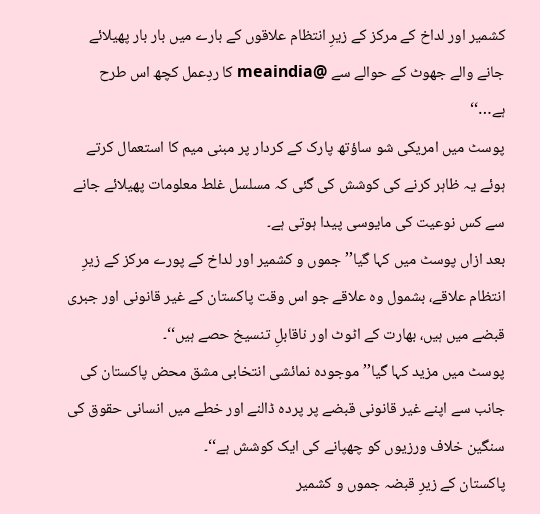کشمیر اور لداخ کے مرکز کے زیرِ انتظام علاقوں کے بارے میں بار بار پھیلائے جانے والے جھوٹ کے حوالے سے @meaindia کا ردِعمل کچھ اس طرح ہے…‘‘
پوسٹ میں امریکی شو ساؤتھ پارک کے کردار پر مبنی میم کا استعمال کرتے ہوئے یہ ظاہر کرنے کی کوشش کی گئی کہ مسلسل غلط معلومات پھیلائے جانے سے کس نوعیت کی مایوسی پیدا ہوتی ہے۔
بعد ازاں پوسٹ میں کہا گیا’’جموں و کشمیر اور لداخ کے پورے مرکز کے زیرِ انتظام علاقے، بشمول وہ علاقے جو اس وقت پاکستان کے غیر قانونی اور جبری قبضے میں ہیں، بھارت کے اٹوٹ اور ناقابلِ تنسیخ حصے ہیں‘‘۔
پوسٹ میں مزید کہا گیا’’موجودہ نمائشی انتخابی مشق محض پاکستان کی جانب سے اپنے غیر قانونی قبضے پر پردہ ڈالنے اور خطے میں انسانی حقوق کی سنگین خلاف ورزیوں کو چھپانے کی ایک کوشش ہے‘‘۔
پاکستان کے زیرِ قبضہ جموں و کشمیر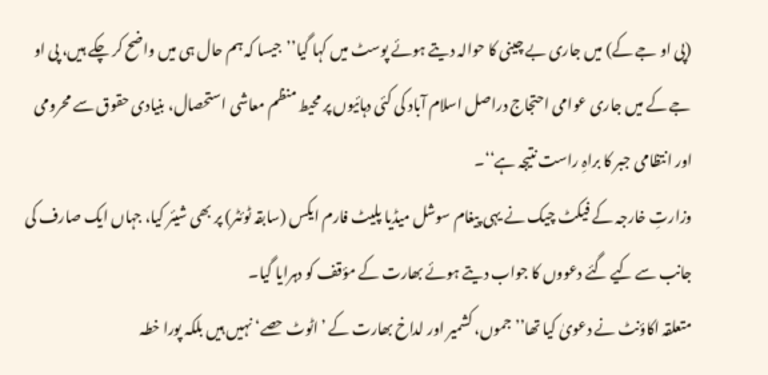(پی او جے کے) میں جاری بے چینی کا حوالہ دیتے ہوئے پوسٹ میں کہا گیا’’جیسا کہ ہم حال ہی میں واضح کر چکے ہیں، پی او جے کے میں جاری عوامی احتجاج دراصل اسلام آباد کی کئی دہائیوں پر محیط منظم معاشی استحصال، بنیادی حقوق سے محرومی اور انتظامی جبر کا براہِ راست نتیجہ ہے‘‘۔
وزارتِ خارجہ کے فیکٹ چیک نے یہی پیغام سوشل میڈیا پلیٹ فارم ایکس (سابقہ ٹوئٹر) پر بھی شیئر کیا، جہاں ایک صارف کی جانب سے کیے گئے دعووں کا جواب دیتے ہوئے بھارت کے مؤقف کو دہرایا گیا۔
متعلقہ اکاؤنٹ نے دعویٰ کیا تھا’’جموں، کشمیر اور لداخ بھارت کے ’اٹوٹ حصے‘ نہیں ہیں بلکہ پورا خطہ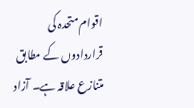اقوام متحدہ کی قراردادوں کے مطابق متنازع علاقہ ہے۔ آزاد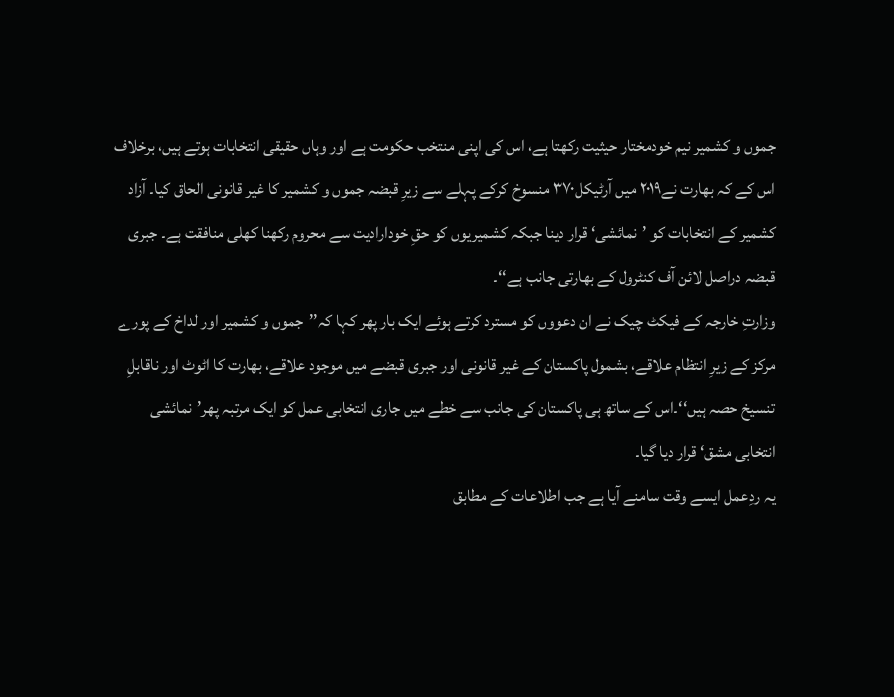جموں و کشمیر نیم خودمختار حیثیت رکھتا ہے، اس کی اپنی منتخب حکومت ہے اور وہاں حقیقی انتخابات ہوتے ہیں، برخلاف اس کے کہ بھارت نے۲۰۱۹ میں آرٹیکل۳۷۰ منسوخ کرکے پہلے سے زیرِ قبضہ جموں و کشمیر کا غیر قانونی الحاق کیا۔ آزاد کشمیر کے انتخابات کو ’نمائشی‘ قرار دینا جبکہ کشمیریوں کو حقِ خودارادیت سے محروم رکھنا کھلی منافقت ہے۔ جبری قبضہ دراصل لائن آف کنٹرول کے بھارتی جانب ہے‘‘۔
وزارتِ خارجہ کے فیکٹ چیک نے ان دعووں کو مسترد کرتے ہوئے ایک بار پھر کہا کہ’’جموں و کشمیر اور لداخ کے پورے مرکز کے زیرِ انتظام علاقے، بشمول پاکستان کے غیر قانونی اور جبری قبضے میں موجود علاقے، بھارت کا اٹوٹ اور ناقابلِ تنسیخ حصہ ہیں‘‘۔اس کے ساتھ ہی پاکستان کی جانب سے خطے میں جاری انتخابی عمل کو ایک مرتبہ پھر’نمائشی انتخابی مشق‘ قرار دیا گیا۔
یہ ردِعمل ایسے وقت سامنے آیا ہے جب اطلاعات کے مطابق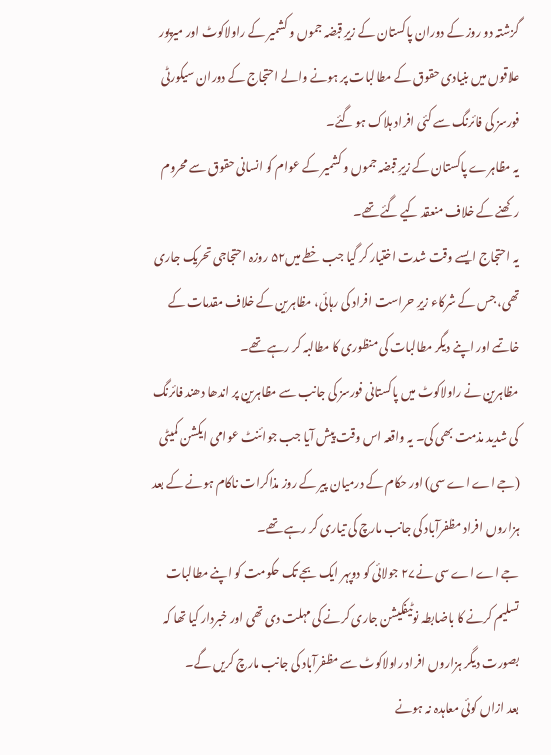گزشتہ دو روز کے دوران پاکستان کے زیرِ قبضہ جموں و کشمیر کے راولاکوٹ اور میرپور علاقوں میں بنیادی حقوق کے مطالبات پر ہونے والے احتجاج کے دوران سیکورٹی فورسز کی فائرنگ سے کئی افراد ہلاک ہو گئے۔
یہ مظاہرے پاکستان کے زیرِ قبضہ جموں و کشمیر کے عوام کو انسانی حقوق سے محروم رکھنے کے خلاف منعقد کیے گئے تھے۔
یہ احتجاج ایسے وقت شدت اختیار کر گیا جب خطے میں۵۲ روزہ احتجاجی تحریک جاری تھی، جس کے شرکاء زیرِ حراست افراد کی رہائی، مظاہرین کے خلاف مقدمات کے خاتمے اور اپنے دیگر مطالبات کی منظوری کا مطالبہ کر رہے تھے۔
مظاہرین نے راولاکوٹ میں پاکستانی فورسز کی جانب سے مظاہرین پر اندھا دھند فائرنگ کی شدید مذمت بھی کی۔ یہ واقعہ اس وقت پیش آیا جب جوائنٹ عوامی ایکشن کمیٹی (جے اے اے سی) اور حکام کے درمیان پیر کے روز مذاکرات ناکام ہونے کے بعد ہزاروں افراد مظفرآباد کی جانب مارچ کی تیاری کر رہے تھے۔
جے اے اے سی نے۲۷ جولائی کو دوپہر ایک بجے تک حکومت کو اپنے مطالبات تسلیم کرنے کا باضابطہ نوٹیفکیشن جاری کرنے کی مہلت دی تھی اور خبردار کیا تھا کہ بصورت دیگر ہزاروں افراد راولاکوٹ سے مظفرآباد کی جانب مارچ کریں گے۔
بعد ازاں کوئی معاہدہ نہ ہونے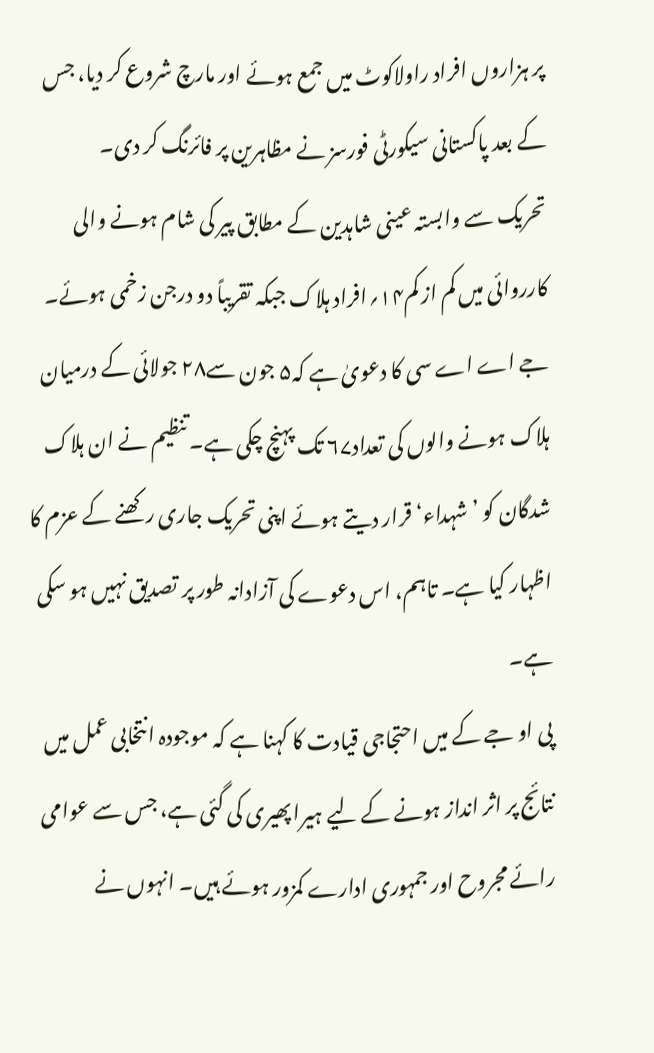پر ہزاروں افراد راولاکوٹ میں جمع ہوئے اور مارچ شروع کر دیا، جس کے بعد پاکستانی سیکورٹی فورسز نے مظاہرین پر فائرنگ کر دی۔
تحریک سے وابستہ عینی شاہدین کے مطابق پیر کی شام ہونے والی کارروائی میں کم از کم۱۴؍افراد ہلاک جبکہ تقریباً دو درجن زخمی ہوئے۔
جے اے اے سی کا دعویٰ ہے کہ۵ جون سے۲۸ جولائی کے درمیان ہلاک ہونے والوں کی تعداد۶۷ تک پہنچ چکی ہے۔ تنظیم نے ان ہلاک شدگان کو ’شہداء‘ قرار دیتے ہوئے اپنی تحریک جاری رکھنے کے عزم کا اظہار کیا ہے۔ تاہم، اس دعوے کی آزادانہ طور پر تصدیق نہیں ہو سکی ہے۔
پی او جے کے میں احتجاجی قیادت کا کہنا ہے کہ موجودہ انتخابی عمل میں نتائج پر اثر انداز ہونے کے لیے ہیرا پھیری کی گئی ہے، جس سے عوامی رائے مجروح اور جمہوری ادارے کمزور ہوئے ہیں۔ انہوں نے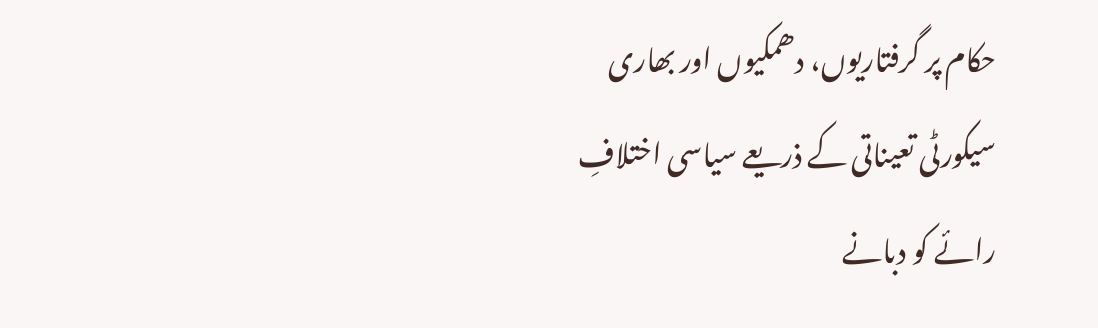حکام پر گرفتاریوں، دھمکیوں اور بھاری سیکورٹی تعیناتی کے ذریعے سیاسی اختلافِ رائے کو دبانے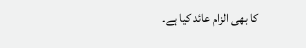کا بھی الزام عائد کیا ہے۔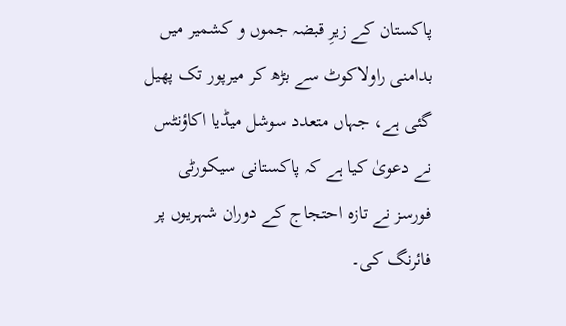پاکستان کے زیرِ قبضہ جموں و کشمیر میں بدامنی راولاکوٹ سے بڑھ کر میرپور تک پھیل گئی ہے، جہاں متعدد سوشل میڈیا اکاؤنٹس نے دعویٰ کیا ہے کہ پاکستانی سیکورٹی فورسز نے تازہ احتجاج کے دوران شہریوں پر فائرنگ کی۔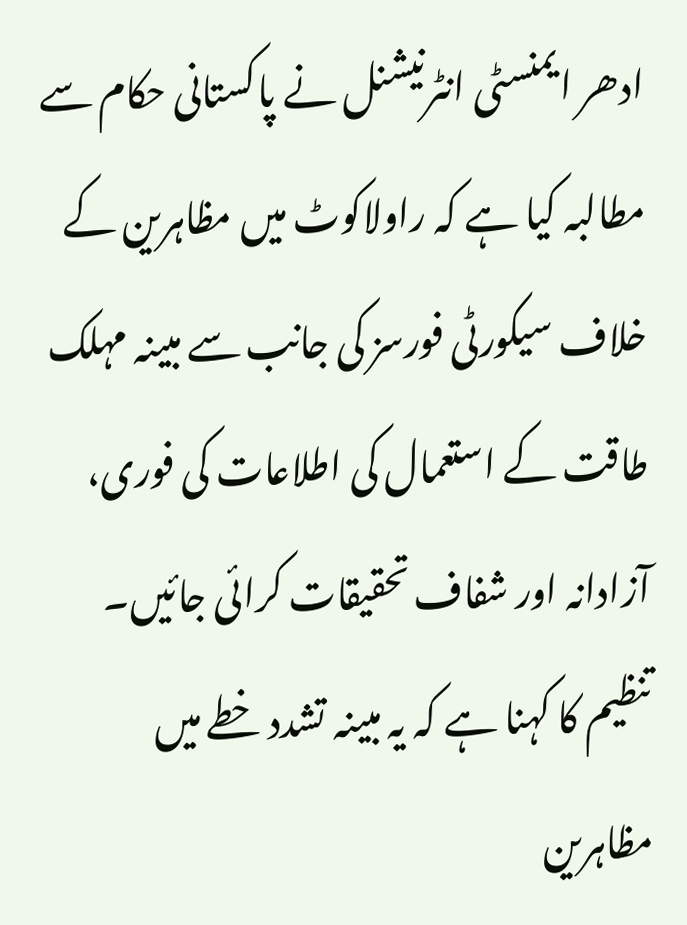ادھر ایمنسٹی انٹرنیشنل نے پاکستانی حکام سے مطالبہ کیا ہے کہ راولاکوٹ میں مظاہرین کے خلاف سیکورٹی فورسز کی جانب سے مبینہ مہلک طاقت کے استعمال کی اطلاعات کی فوری، آزادانہ اور شفاف تحقیقات کرائی جائیں۔
تنظیم کا کہنا ہے کہ یہ مبینہ تشدد خطے میں مظاہرین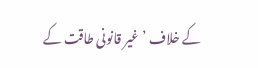کے خلاف ’غیر قانونی طاقت کے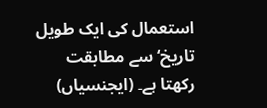استعمال کی ایک طویل تاریخ‘ سے مطابقت رکھتا ہے۔ (ایجنسیاں)